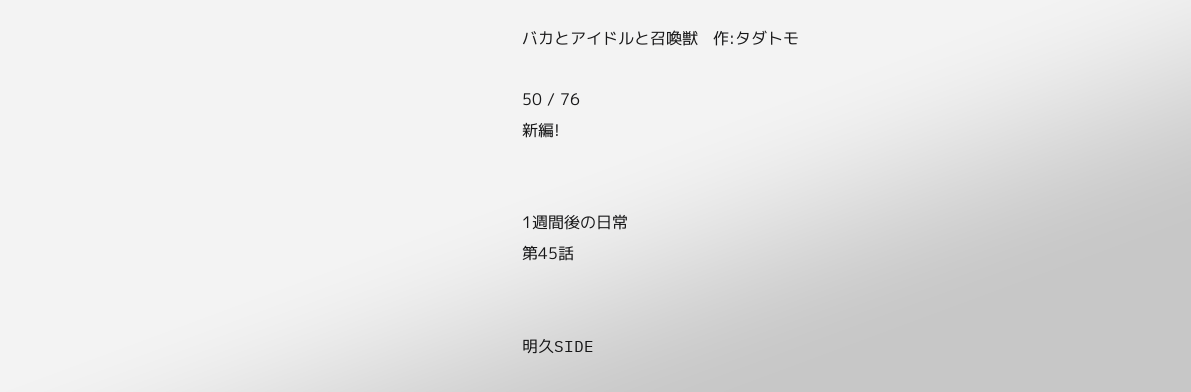バカとアイドルと召喚獣   作:タダトモ

50 / 76
新編!


1週間後の日常
第45話


明久SIDE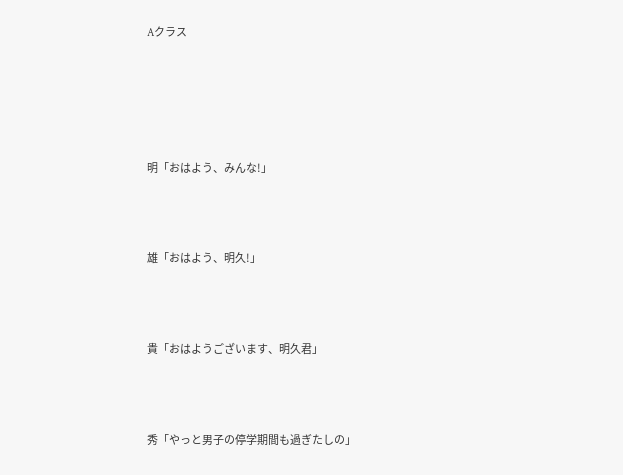Aクラス





明「おはよう、みんな!」



雄「おはよう、明久!」



貴「おはようございます、明久君」



秀「やっと男子の停学期間も過ぎたしの」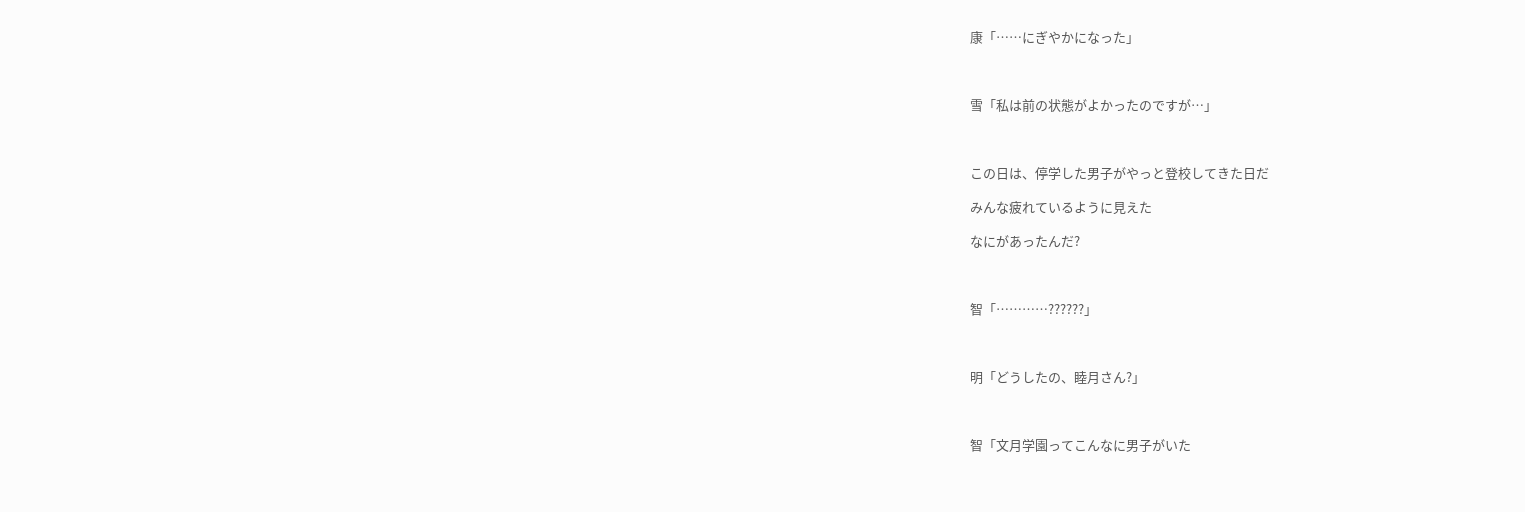康「……にぎやかになった」



雪「私は前の状態がよかったのですが…」



この日は、停学した男子がやっと登校してきた日だ

みんな疲れているように見えた

なにがあったんだ?



智「…………??????」



明「どうしたの、睦月さん?」



智「文月学園ってこんなに男子がいた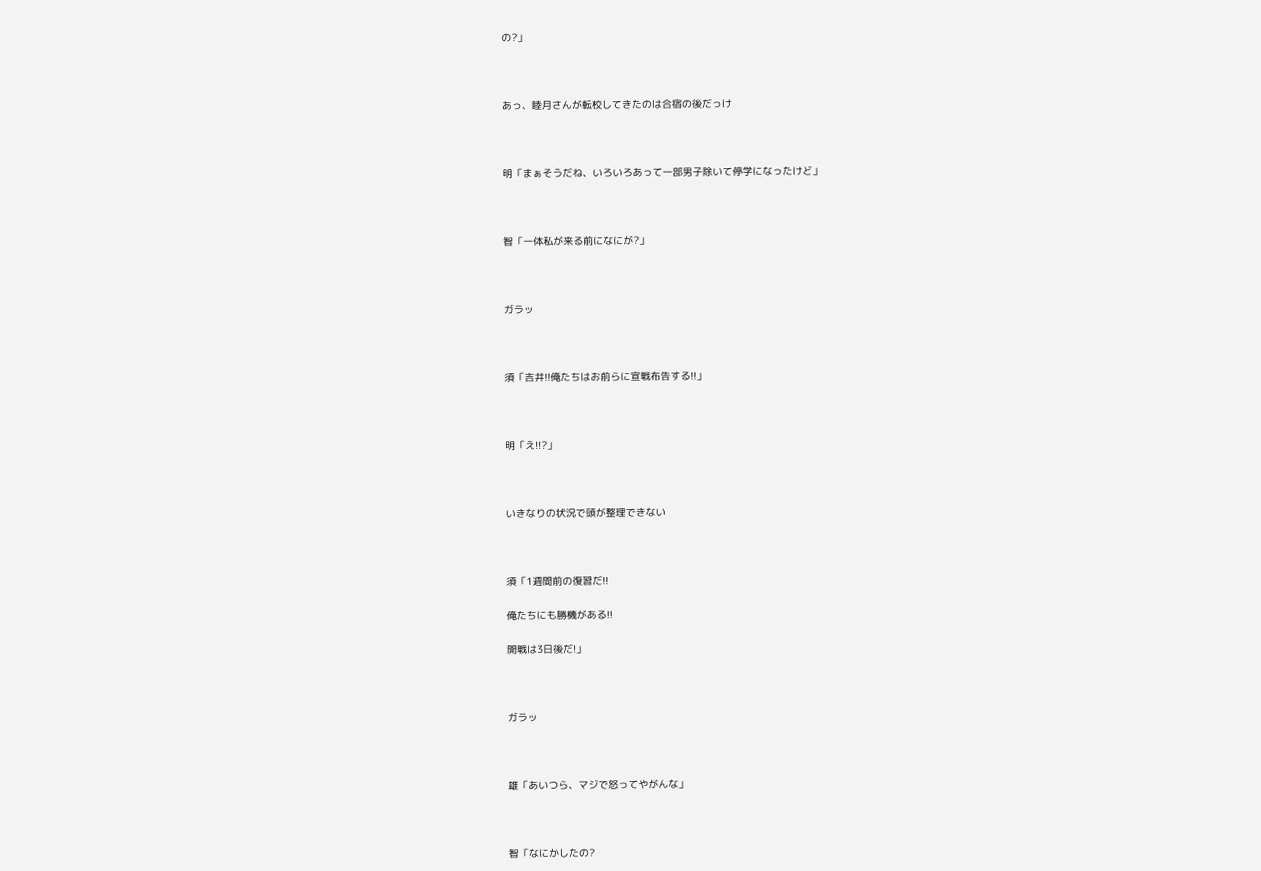の?」



あっ、睦月さんが転校してきたのは合宿の後だっけ



明「まぁそうだね、いろいろあって一部男子除いて停学になったけど」



智「一体私が来る前になにが?」



ガラッ



須「吉井!!俺たちはお前らに宣戦布告する!!」



明「え!!?」



いきなりの状況で頭が整理できない



須「1週間前の復習だ!!

俺たちにも勝機がある!!

開戦は3日後だ!」



ガラッ



雄「あいつら、マジで怒ってやがんな」



智「なにかしたの?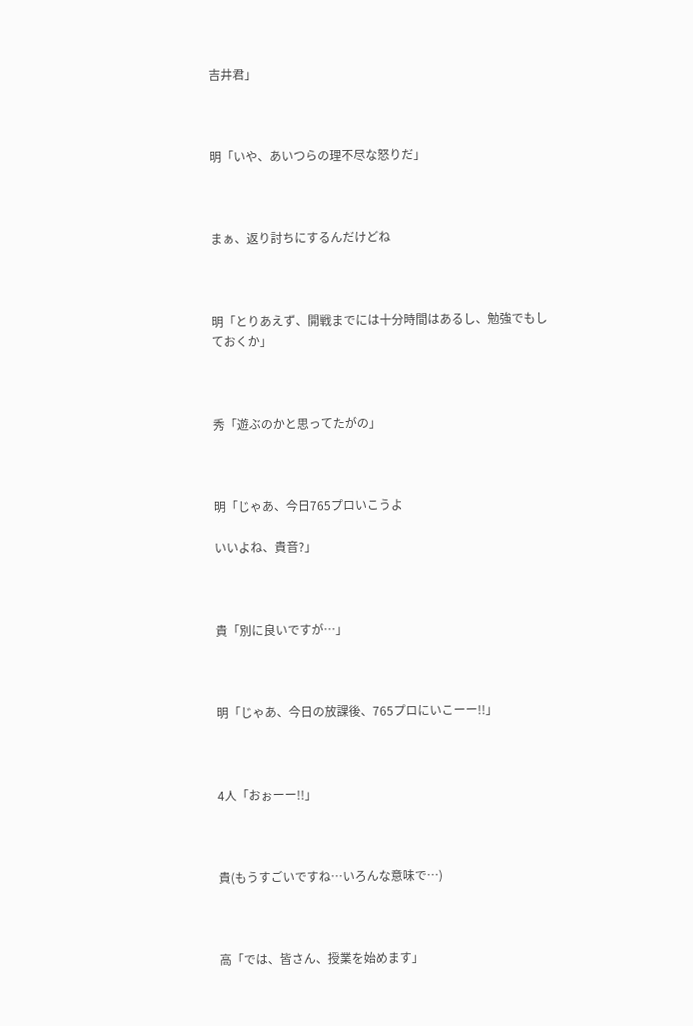吉井君」



明「いや、あいつらの理不尽な怒りだ」



まぁ、返り討ちにするんだけどね



明「とりあえず、開戦までには十分時間はあるし、勉強でもしておくか」



秀「遊ぶのかと思ってたがの」



明「じゃあ、今日765プロいこうよ

いいよね、貴音?」



貴「別に良いですが…」



明「じゃあ、今日の放課後、765プロにいこーー!!」



4人「おぉーー!!」



貴(もうすごいですね…いろんな意味で…)



高「では、皆さん、授業を始めます」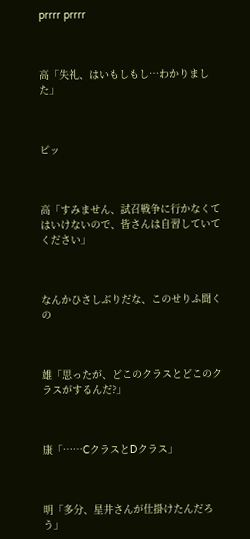prrrr prrrr



高「失礼、はいもしもし…わかりました」



ピッ



高「すみません、試召戦争に行かなくてはいけないので、皆さんは自習していてください」



なんかひさしぶりだな、このせりふ聞くの



雄「思ったが、どこのクラスとどこのクラスがするんだ?」



康「……CクラスとDクラス」



明「多分、星井さんが仕掛けたんだろう」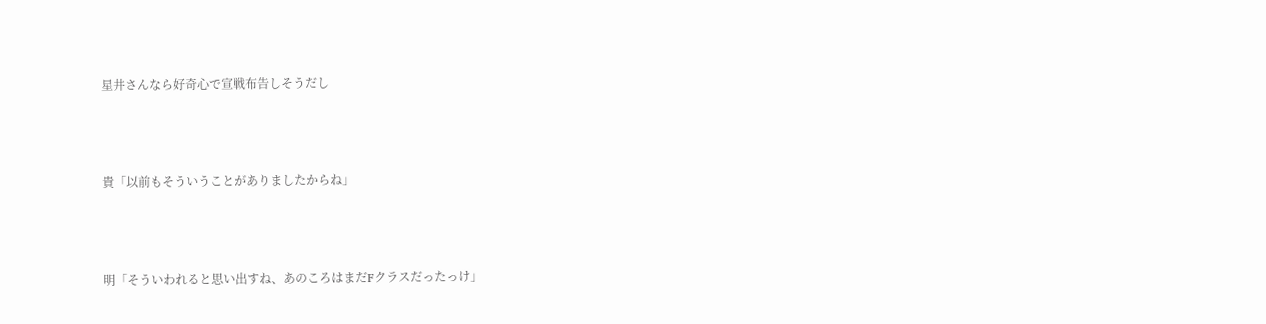星井さんなら好奇心で宣戦布告しそうだし



貴「以前もそういうことがありましたからね」



明「そういわれると思い出すね、あのころはまだFクラスだったっけ」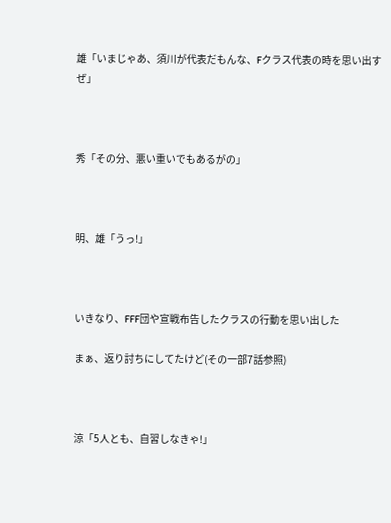雄「いまじゃあ、須川が代表だもんな、Fクラス代表の時を思い出すぜ」



秀「その分、悪い重いでもあるがの」



明、雄「うっ!」



いきなり、FFF団や宣戦布告したクラスの行動を思い出した

まぁ、返り討ちにしてたけど(その一部7話参照)



涼「5人とも、自習しなきゃ!」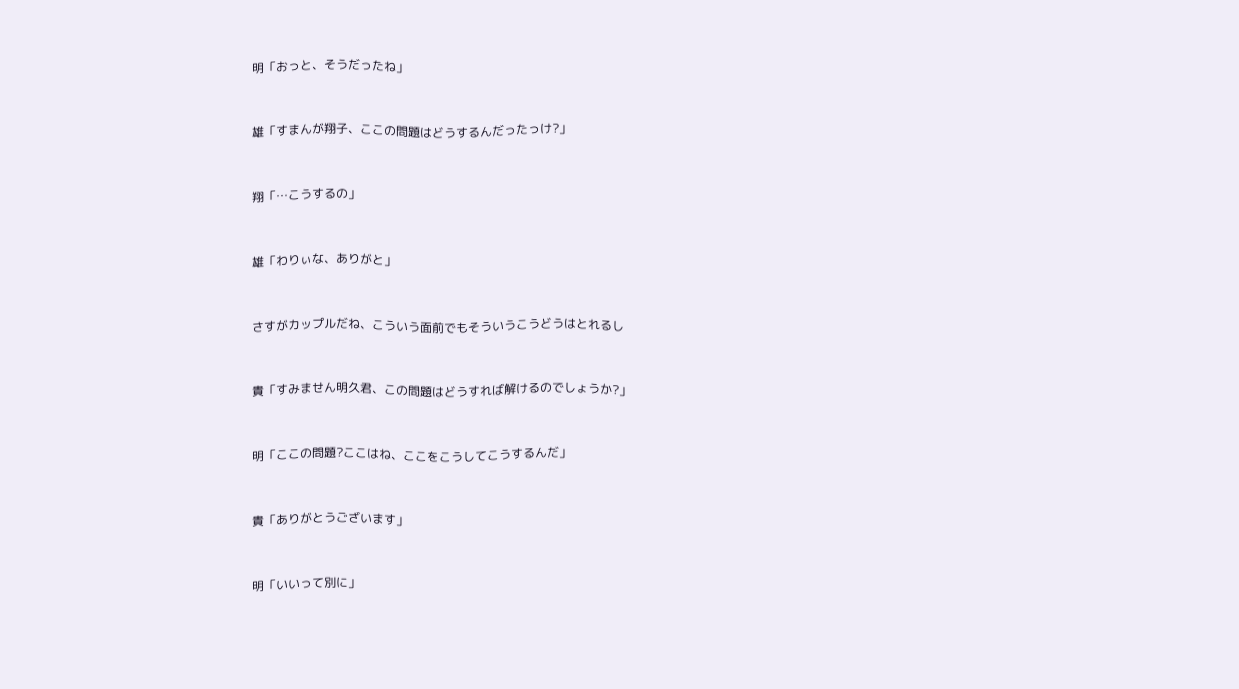明「おっと、そうだったね」



雄「すまんが翔子、ここの問題はどうするんだったっけ?」



翔「…こうするの」



雄「わりぃな、ありがと」



さすがカップルだね、こういう面前でもそういうこうどうはとれるし



貴「すみません明久君、この問題はどうすれば解けるのでしょうか?」



明「ここの問題?ここはね、ここをこうしてこうするんだ」



貴「ありがとうございます」



明「いいって別に」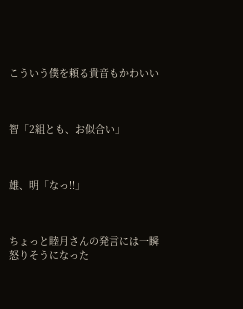こういう僕を頼る貴音もかわいい



智「2組とも、お似合い」



雄、明「なっ!!」



ちょっと睦月さんの発言には一瞬怒りそうになった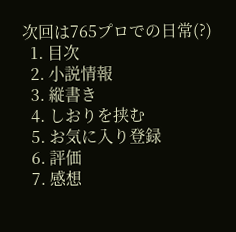次回は765プロでの日常(?)
  1. 目次
  2. 小説情報
  3. 縦書き
  4. しおりを挟む
  5. お気に入り登録
  6. 評価
  7. 感想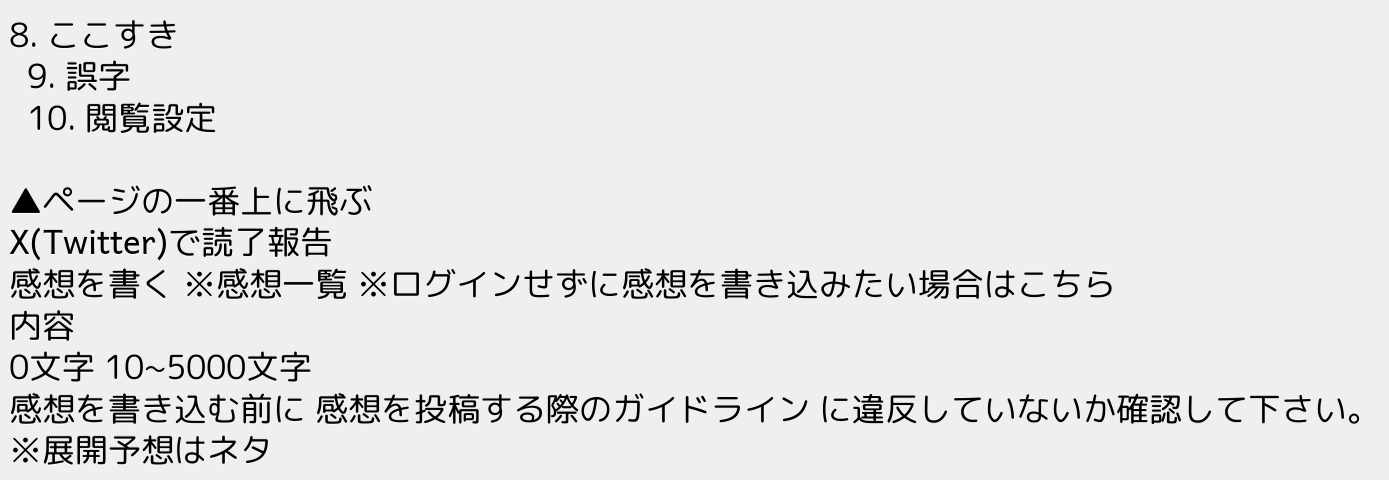8. ここすき
  9. 誤字
  10. 閲覧設定

▲ページの一番上に飛ぶ
X(Twitter)で読了報告
感想を書く ※感想一覧 ※ログインせずに感想を書き込みたい場合はこちら
内容
0文字 10~5000文字
感想を書き込む前に 感想を投稿する際のガイドライン に違反していないか確認して下さい。
※展開予想はネタ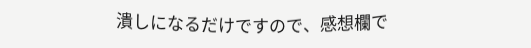潰しになるだけですので、感想欄で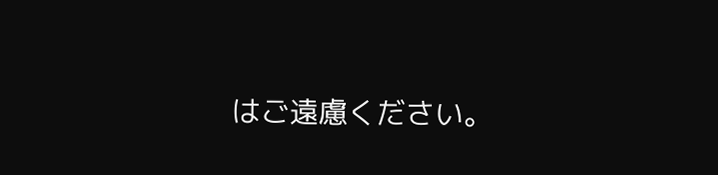はご遠慮ください。